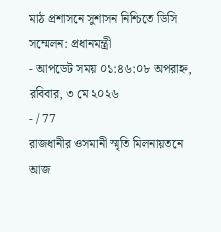মাঠ প্রশাসনে সুশাসন নিশ্চিতে ডিসি সম্মেলন: প্রধানমন্ত্রী
- আপডেট সময় ০১:৪৬:০৮ অপরাহ্ন, রবিবার, ৩ মে ২০২৬
- / 77
রাজধানীর ওসমানী স্মৃতি মিলনায়তনে আজ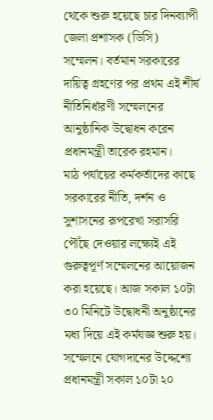থেকে শুরু হয়েছে চার দিনব্যাপী জেলা প্রশাসক (ডিসি) সম্মেলন। বর্তমান সরকারের দায়িত্ব গ্রহণের পর প্রথম এই শীর্ষ নীতিনির্ধারণী সম্মেলনের আনুষ্ঠানিক উদ্বোধন করেন প্রধানমন্ত্রী তারেক রহমান।
মাঠ পর্যায়ের কর্মকর্তাদের কাছে সরকারের নীতি, দর্শন ও সুশাসনের রূপরেখা সরাসরি পৌঁছে দেওয়ার লক্ষ্যেই এই গুরুত্বপূর্ণ সম্মেলনের আয়োজন করা হয়েছে। আজ সকাল ১০টা ৩০ মিনিটে উদ্বোধনী অনুষ্ঠানের মধ্য দিয়ে এই কর্মযজ্ঞ শুরু হয়।
সম্মেলনে যোগদানের উদ্দেশ্যে প্রধানমন্ত্রী সকাল ১০টা ২০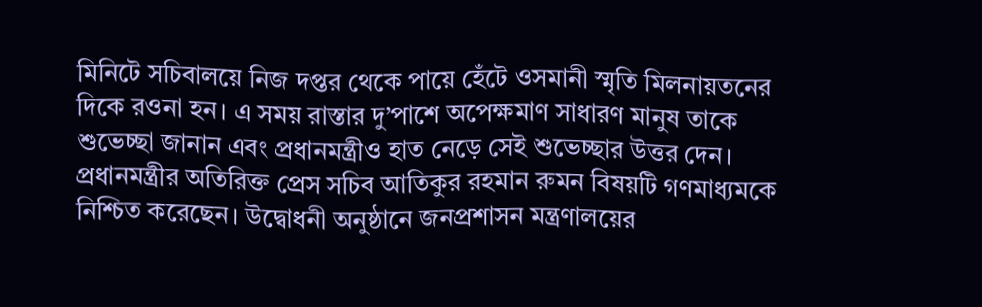মিনিটে সচিবালয়ে নিজ দপ্তর থেকে পায়ে হেঁটে ওসমানী স্মৃতি মিলনায়তনের দিকে রওনা হন। এ সময় রাস্তার দু’পাশে অপেক্ষমাণ সাধারণ মানুষ তাকে শুভেচ্ছা জানান এবং প্রধানমন্ত্রীও হাত নেড়ে সেই শুভেচ্ছার উত্তর দেন।
প্রধানমন্ত্রীর অতিরিক্ত প্রেস সচিব আতিকুর রহমান রুমন বিষয়টি গণমাধ্যমকে নিশ্চিত করেছেন। উদ্বোধনী অনুষ্ঠানে জনপ্রশাসন মন্ত্রণালয়ের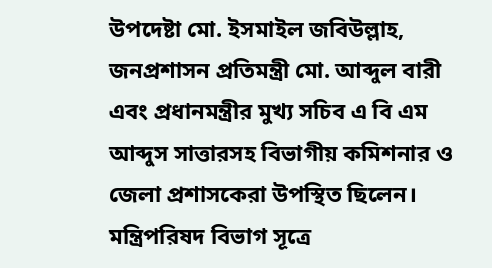উপদেষ্টা মো. ইসমাইল জবিউল্লাহ, জনপ্রশাসন প্রতিমন্ত্রী মো. আব্দুল বারী এবং প্রধানমন্ত্রীর মুখ্য সচিব এ বি এম আব্দুস সাত্তারসহ বিভাগীয় কমিশনার ও জেলা প্রশাসকেরা উপস্থিত ছিলেন।
মন্ত্রিপরিষদ বিভাগ সূত্রে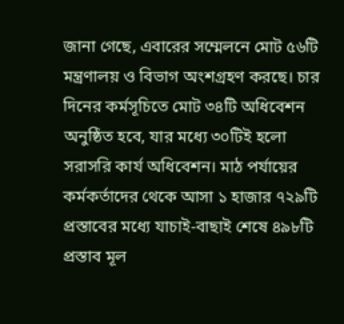জানা গেছে, এবারের সম্মেলনে মোট ৫৬টি মন্ত্রণালয় ও বিভাগ অংশগ্রহণ করছে। চার দিনের কর্মসূচিতে মোট ৩৪টি অধিবেশন অনুষ্ঠিত হবে, যার মধ্যে ৩০টিই হলো সরাসরি কার্য অধিবেশন। মাঠ পর্যায়ের কর্মকর্তাদের থেকে আসা ১ হাজার ৭২৯টি প্রস্তাবের মধ্যে যাচাই-বাছাই শেষে ৪৯৮টি প্রস্তাব মূল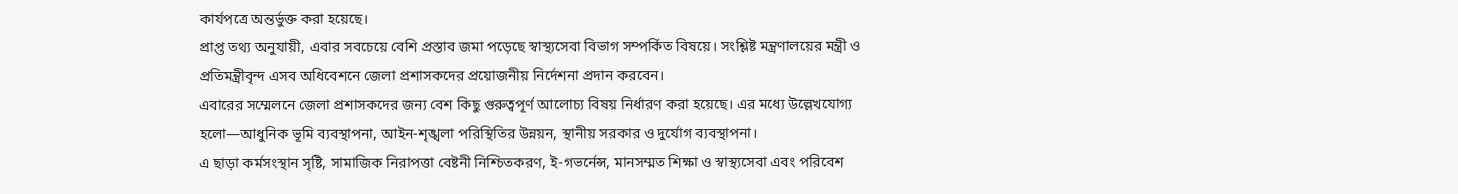কার্যপত্রে অন্তর্ভুক্ত করা হয়েছে।
প্রাপ্ত তথ্য অনুযায়ী, এবার সবচেয়ে বেশি প্রস্তাব জমা পড়েছে স্বাস্থ্যসেবা বিভাগ সম্পর্কিত বিষয়ে। সংশ্লিষ্ট মন্ত্রণালয়ের মন্ত্রী ও প্রতিমন্ত্রীবৃন্দ এসব অধিবেশনে জেলা প্রশাসকদের প্রয়োজনীয় নির্দেশনা প্রদান করবেন।
এবারের সম্মেলনে জেলা প্রশাসকদের জন্য বেশ কিছু গুরুত্বপূর্ণ আলোচ্য বিষয় নির্ধারণ করা হয়েছে। এর মধ্যে উল্লেখযোগ্য হলো—আধুনিক ভূমি ব্যবস্থাপনা, আইন-শৃঙ্খলা পরিস্থিতির উন্নয়ন, স্থানীয় সরকার ও দুর্যোগ ব্যবস্থাপনা।
এ ছাড়া কর্মসংস্থান সৃষ্টি, সামাজিক নিরাপত্তা বেষ্টনী নিশ্চিতকরণ, ই-গভর্নেন্স, মানসম্মত শিক্ষা ও স্বাস্থ্যসেবা এবং পরিবেশ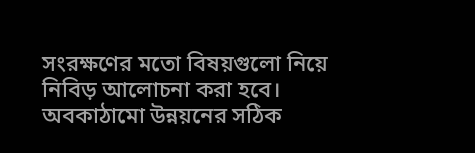সংরক্ষণের মতো বিষয়গুলো নিয়ে নিবিড় আলোচনা করা হবে। অবকাঠামো উন্নয়নের সঠিক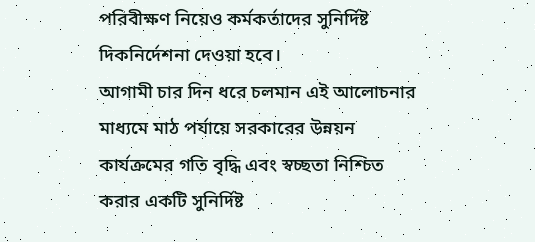পরিবীক্ষণ নিয়েও কর্মকর্তাদের সুনির্দিষ্ট দিকনির্দেশনা দেওয়া হবে।
আগামী চার দিন ধরে চলমান এই আলোচনার মাধ্যমে মাঠ পর্যায়ে সরকারের উন্নয়ন কার্যক্রমের গতি বৃদ্ধি এবং স্বচ্ছতা নিশ্চিত করার একটি সুনির্দিষ্ট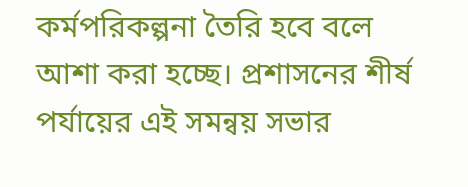কর্মপরিকল্পনা তৈরি হবে বলে আশা করা হচ্ছে। প্রশাসনের শীর্ষ পর্যায়ের এই সমন্বয় সভার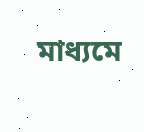মাধ্যমে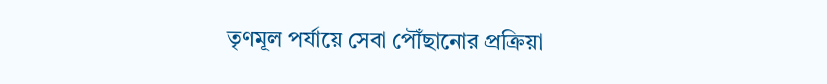তৃণমূল পর্যায়ে সেবা পৌঁছানোর প্রক্রিয়া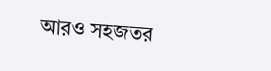আরও সহজতর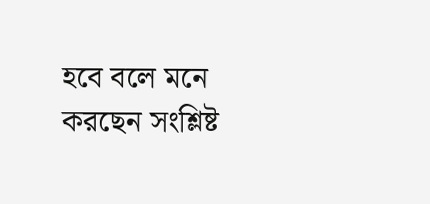হবে বলে মনে করছেন সংশ্লিষ্ট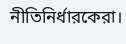নীতিনির্ধারকেরা।